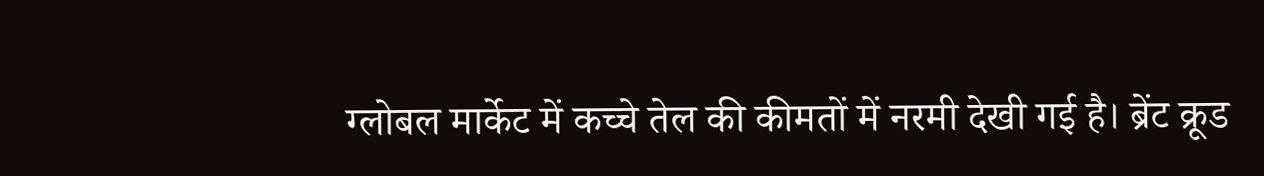ग्लोबल मार्केट में कच्चे तेल की कीमतों में नरमी देखी गई है। ब्रेंट क्रूड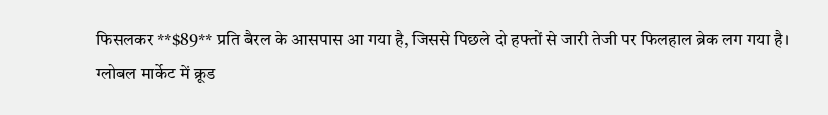फिसलकर **$89** प्रति बैरल के आसपास आ गया है, जिससे पिछले दो हफ्तों से जारी तेजी पर फिलहाल ब्रेक लग गया है।
ग्लोबल मार्केट में क्रूड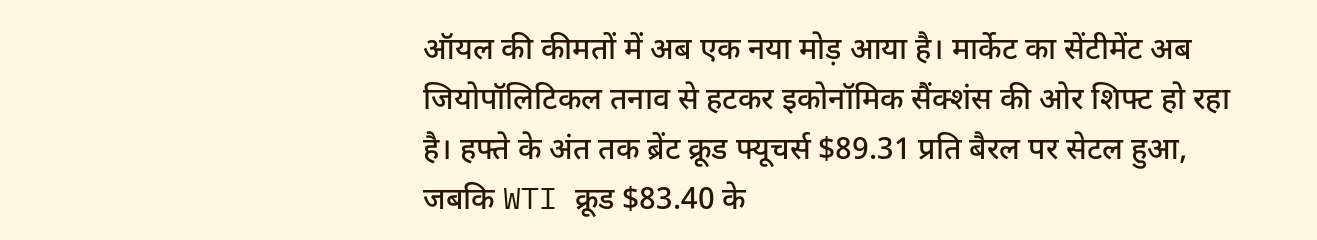ऑयल की कीमतों में अब एक नया मोड़ आया है। मार्केट का सेंटीमेंट अब जियोपॉलिटिकल तनाव से हटकर इकोनॉमिक सैंक्शंस की ओर शिफ्ट हो रहा है। हफ्ते के अंत तक ब्रेंट क्रूड फ्यूचर्स $89.31 प्रति बैरल पर सेटल हुआ, जबकि WTI क्रूड $83.40 के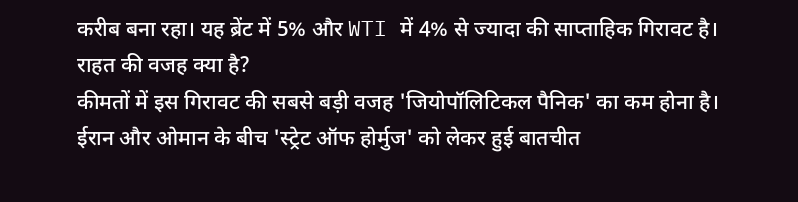करीब बना रहा। यह ब्रेंट में 5% और WTI में 4% से ज्यादा की साप्ताहिक गिरावट है।
राहत की वजह क्या है?
कीमतों में इस गिरावट की सबसे बड़ी वजह 'जियोपॉलिटिकल पैनिक' का कम होना है। ईरान और ओमान के बीच 'स्ट्रेट ऑफ होर्मुज' को लेकर हुई बातचीत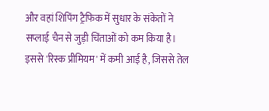और वहां शिपिंग ट्रैफिक में सुधार के संकेतों ने सप्लाई चैन से जुड़ी चिंताओं को कम किया है। इससे 'रिस्क प्रीमियम' में कमी आई है, जिससे तेल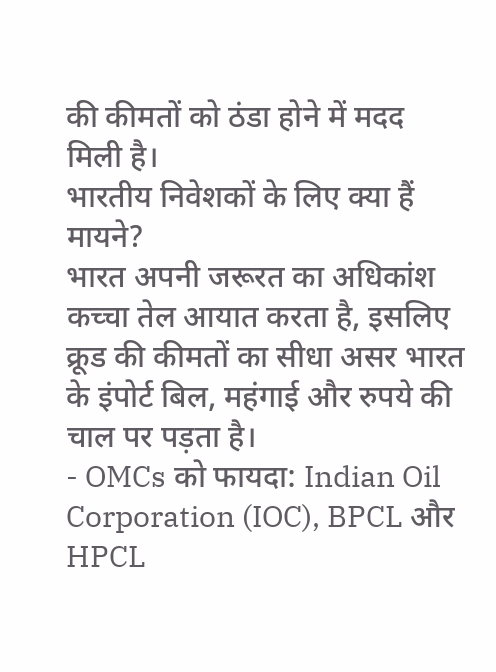की कीमतों को ठंडा होने में मदद मिली है।
भारतीय निवेशकों के लिए क्या हैं मायने?
भारत अपनी जरूरत का अधिकांश कच्चा तेल आयात करता है, इसलिए क्रूड की कीमतों का सीधा असर भारत के इंपोर्ट बिल, महंगाई और रुपये की चाल पर पड़ता है।
- OMCs को फायदा: Indian Oil Corporation (IOC), BPCL और HPCL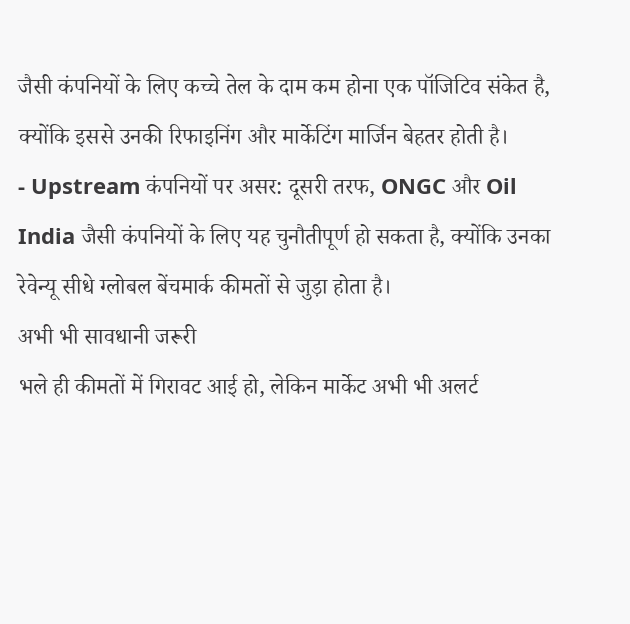जैसी कंपनियों के लिए कच्चे तेल के दाम कम होना एक पॉजिटिव संकेत है, क्योंकि इससे उनकी रिफाइनिंग और मार्केटिंग मार्जिन बेहतर होती है।
- Upstream कंपनियों पर असर: दूसरी तरफ, ONGC और Oil India जैसी कंपनियों के लिए यह चुनौतीपूर्ण हो सकता है, क्योंकि उनका रेवेन्यू सीधे ग्लोबल बेंचमार्क कीमतों से जुड़ा होता है।
अभी भी सावधानी जरूरी
भले ही कीमतों में गिरावट आई हो, लेकिन मार्केट अभी भी अलर्ट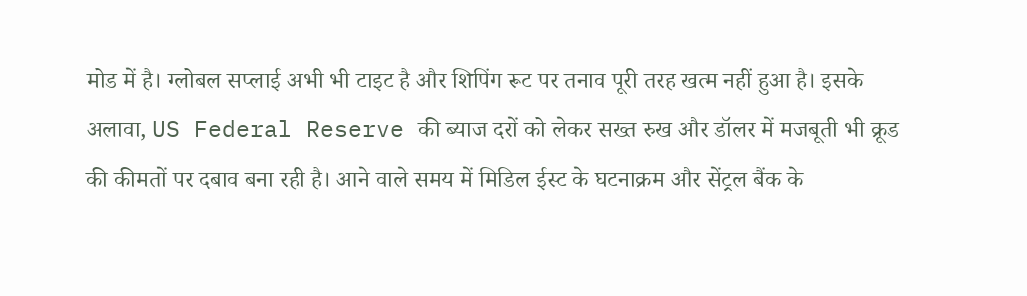मोड में है। ग्लोबल सप्लाई अभी भी टाइट है और शिपिंग रूट पर तनाव पूरी तरह खत्म नहीं हुआ है। इसके अलावा, US Federal Reserve की ब्याज दरों को लेकर सख्त रुख और डॉलर में मजबूती भी क्रूड की कीमतों पर दबाव बना रही है। आने वाले समय में मिडिल ईस्ट के घटनाक्रम और सेंट्रल बैंक के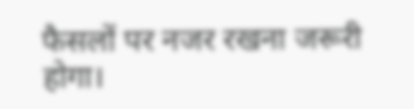फैसलों पर नजर रखना जरूरी होगा।